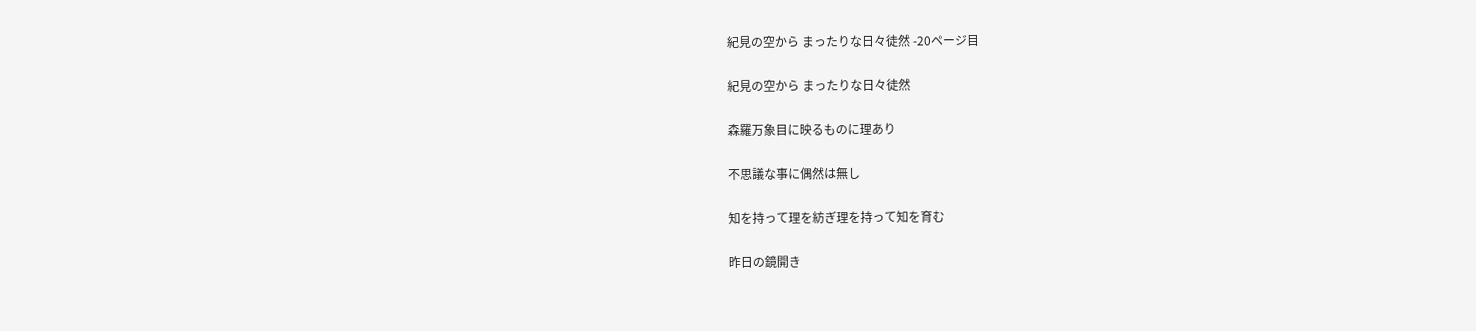紀見の空から まったりな日々徒然 -20ページ目

紀見の空から まったりな日々徒然

森羅万象目に映るものに理あり

不思議な事に偶然は無し

知を持って理を紡ぎ理を持って知を育む

昨日の鏡開き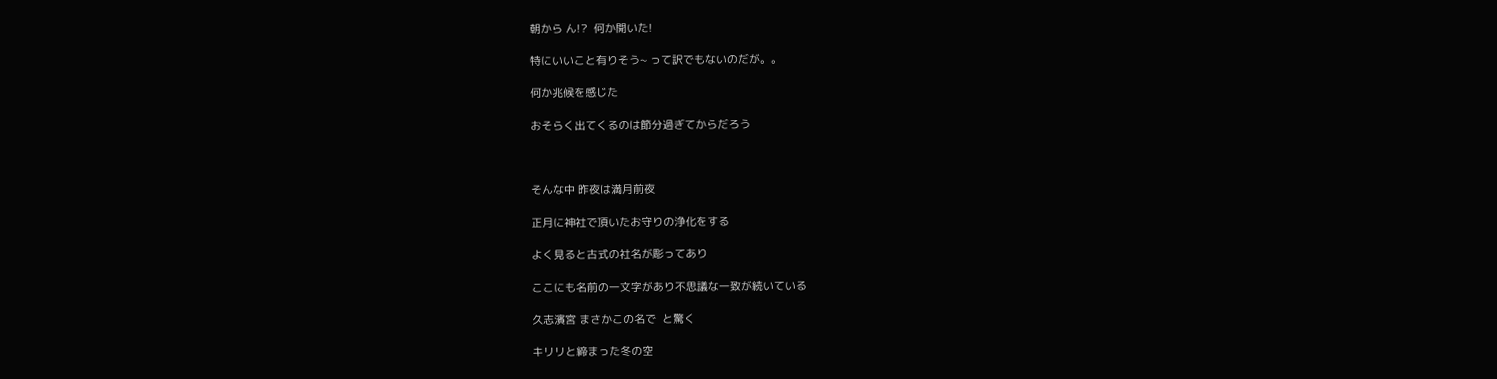朝から ん!?  何か開いた!

特にいいこと有りそう~ って訳でもないのだが。。

何か兆候を感じた

おそらく出てくるのは節分過ぎてからだろう



そんな中 昨夜は満月前夜

正月に神社で頂いたお守りの浄化をする

よく見ると古式の社名が彫ってあり

ここにも名前の一文字があり不思議な一致が続いている

久志濱宮 まさかこの名で  と驚く

キリリと締まった冬の空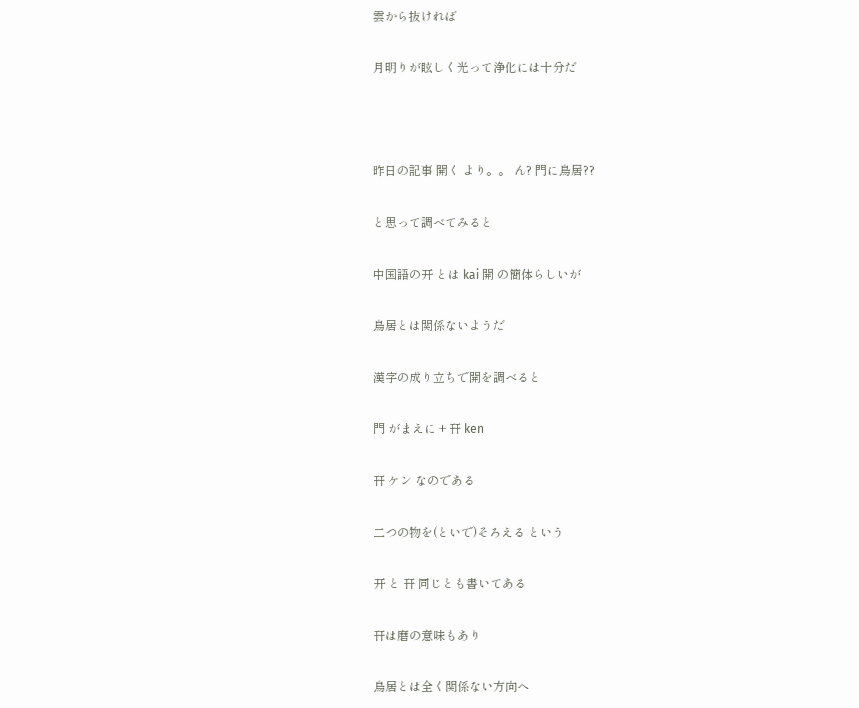雲から抜ければ

月明りが眩しく光って浄化には十分だ



昨日の記事 開く より。。 ん? 門に鳥居??

と思って調べてみると

中国語の开 とは kai 開 の簡体らしいが

鳥居とは関係ないようだ

漢字の成り立ちで開を調べると

門 がまえに + 幵 ken

幵 ケン なのである

二つの物を(といで)そろえる という

开 と 幵 同じとも書いてある

幵は磨の意味もあり

鳥居とは全く関係ない方向へ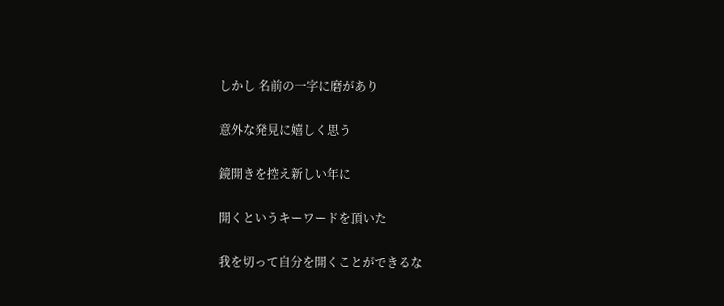しかし 名前の一字に磨があり

意外な発見に嬉しく思う

鏡開きを控え新しい年に

開くというキーワードを頂いた

我を切って自分を開くことができるな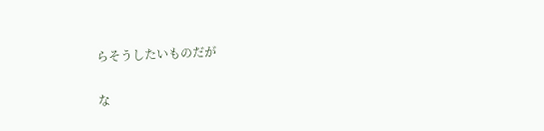らそうしたいものだが

な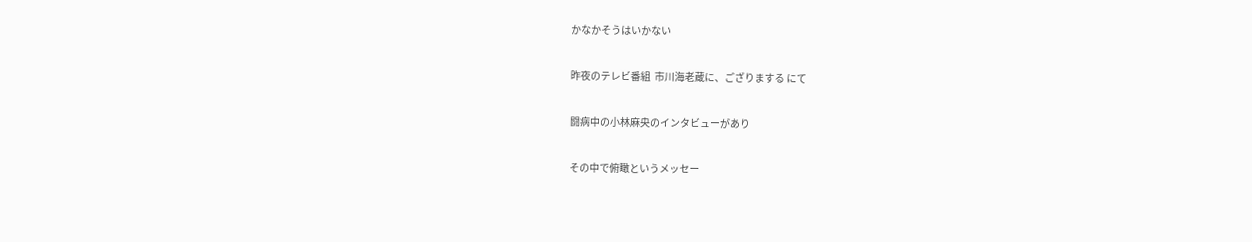かなかそうはいかない

昨夜のテレビ番組  市川海老蔵に、ござりまする にて

闘病中の小林麻央のインタビューがあり

その中で俯瞰というメッセー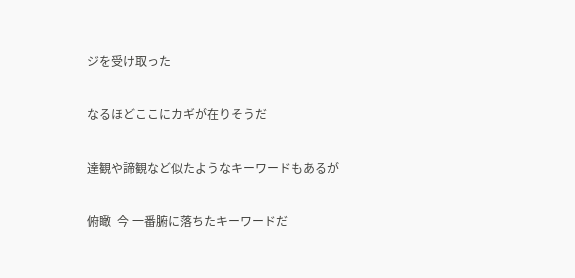ジを受け取った

なるほどここにカギが在りそうだ

達観や諦観など似たようなキーワードもあるが

俯瞰  今 一番腑に落ちたキーワードだ